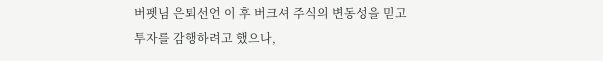버펫님 은퇴선언 이 후 버크셔 주식의 변동성을 믿고
투자를 감행하려고 했으나,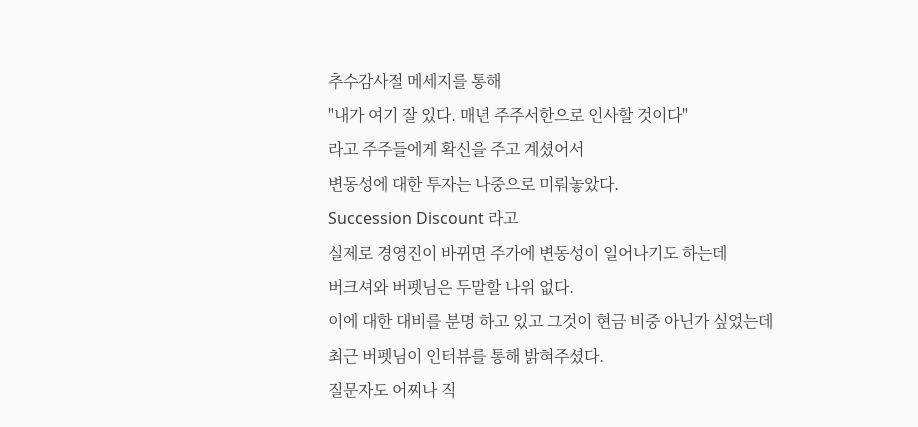추수감사절 메세지를 통해
"내가 여기 잘 있다. 매년 주주서한으로 인사할 것이다"
라고 주주들에게 확신을 주고 계셨어서
변동성에 대한 투자는 나중으로 미뤄놓았다.
Succession Discount 라고
실제로 경영진이 바뀌면 주가에 변동성이 일어나기도 하는데
버크셔와 버펫님은 두말할 나위 없다.
이에 대한 대비를 분명 하고 있고 그것이 현금 비중 아닌가 싶었는데
최근 버펫님이 인터뷰를 통해 밝혀주셨다.
질문자도 어찌나 직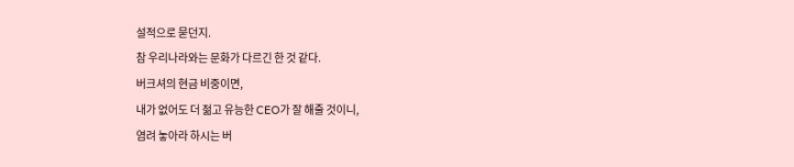설적으로 묻던지.
참 우리나라와는 문화가 다르긴 한 것 같다.
버크셔의 현금 비중이면,
내가 없어도 더 젊고 유능한 CEO가 잘 해줄 것이니,
염려 놓아라 하시는 버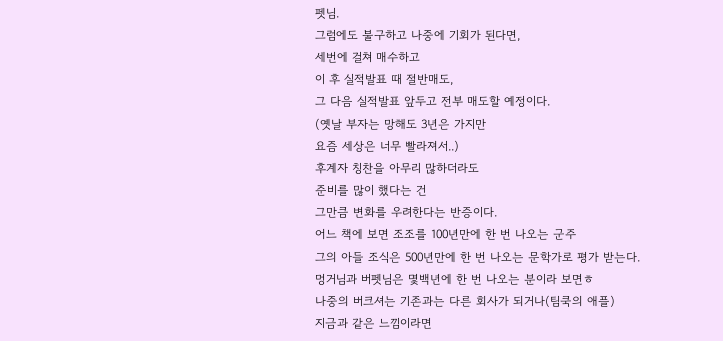펫님.
그럼에도 불구하고 나중에 기회가 된다면,
세번에 걸쳐 매수하고
이 후 실적발표 때 절반매도,
그 다음 실적발표 앞두고 전부 매도할 예정이다.
(옛날 부자는 망해도 3년은 가지만
요즘 세상은 너무 빨라져서..)
후계자 칭찬을 아무리 많하더라도
준비를 많이 했다는 건
그만큼 변화를 우려한다는 반증이다.
어느 책에 보면 조조를 100년만에 한 번 나오는 군주
그의 아들 조식은 500년만에 한 번 나오는 문학가로 평가 받는다.
멍거님과 버펫님은 몇백년에 한 번 나오는 분이라 보면ㅎ
나중의 버크셔는 기존과는 다른 회사가 되거나(팀쿡의 애플)
지금과 같은 느낌이라면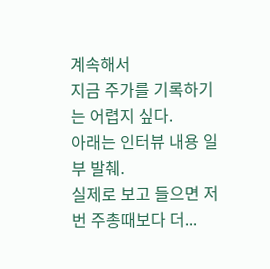계속해서
지금 주가를 기록하기는 어렵지 싶다.
아래는 인터뷰 내용 일부 발췌.
실제로 보고 들으면 저번 주총때보다 더...